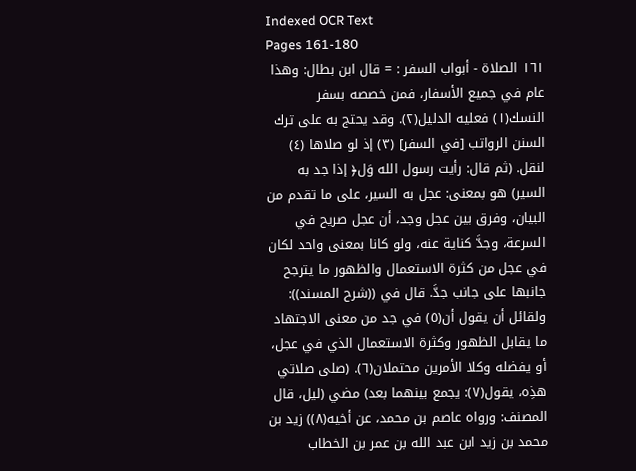Indexed OCR Text
Pages 161-180
١٦١ الصلاة - أبواب السفر : = قال ابن بطال: وهذا عام في جميع الأسفار، فمن خصصه بسفر النسك(١) فعليه الدليل(٢). وقد يحتج به على ترك السنن الرواتب [في السفر] (٣) إذ لو صلاها (٤) لنقل. (ثم قال: رأيت رسول الله وَل﴿ إذا جد به السير) هو بمعنى: عجل به السير، على ما تقدم من البيان، وفرق بين عجل وجد، أن عجل صريح في السرعة، وجدَّ كناية عنه، ولو كانا بمعنى واحد لكان في عجل من كثرة الاستعمال والظهور ما يترجح جانبها على جانب جدَّ. قال في ((شرح المسند)): ولقائل أن يقول أن(٥) في جد من معنى الاجتهاد ما يقابل الظهور وكثرة الاستعمال الذي في عجل، أو يفضله وكلا الأمرين محتملان(٦). (صلى صلاتي هذِه، يقول(٧): يجمع بينهما بعد) مضي (ليل، قال المصنف: ورواه عاصم بن محمد، عن أخيه(٨)) زید بن محمد بن زيد ابن عبد الله بن عمر بن الخطاب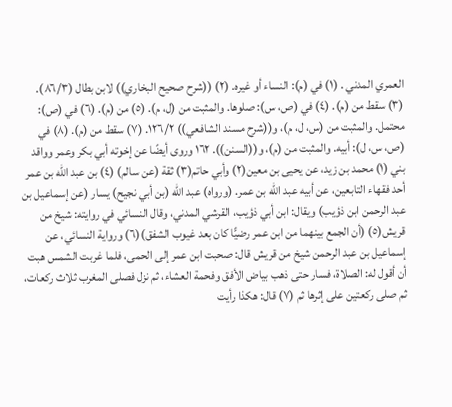العمري المدني . (١) في (م): النساء أو غيره. (٢) ((شرح صحيح البخاري)) لابن بطال (٨٦/٣). (٣) سقط من (م). (٤) في (ص، س): صلوها. والمثبت من (ل، م). (٥) من (م). (٦) في (ص): محتمل. والمثبت من (س، ل، م)، و((شرح مسند الشافعي)) ١٢٦/٢. (٧) سقط من (م). (٨) في (ص، س، ل): أبيه. والمثبت من (م)، و((السنن)). ١٦٢ وروى أيضًا عن إخوته أبي بكر وعمر وواقد بني (١) محمد بن زيد، عن يحيى بن معين(٢) وأبي حاتم(٣) ثقة (عن سالم) (٤) بن عبد الله بن عمر أحد فقهاء التابعين، عن أبيه عبد الله بن عمر. (ورواه) عبد الله (بن أبي نجيح) يسار (عن إسماعيل بن عبد الرحمن ابن ذؤيب) ويقال: ابن أبي ذؤيب، القرشي المدني، وقال النسائي في روايته: شيخ من قريش(٥) (أن الجمع بينهما من ابن عمر رضيًّا كان بعد غيوب الشفق)(٦) ورواية النسائي، عن إسماعيل بن عبد الرحمن شيخ من قريش قال: صحبت ابن عمر إلى الحمى، فلما غربت الشمس هبت أن أقول له: الصلاة، فسار حتى ذهب بياض الأفق وفحمة العشاء، ثم نزل فصلى المغرب ثلاث ركعات، ثم صلى ركعتين على إثرها ثم (٧) قال: هكذا رأيت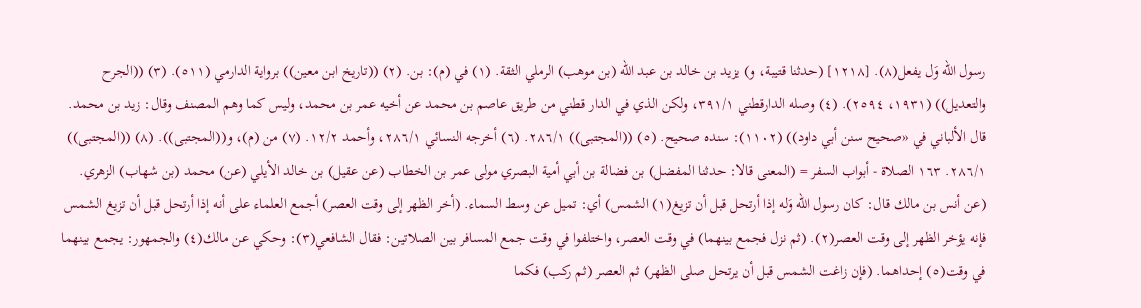رسول الله وَل يفعل(٨). [١٢١٨] (حدثنا قتيبة، و) يزيد بن خالد بن عبد الله (بن موهب) الرملي الثقة. (١) في (م): بن. (٢) ((تاريخ ابن معين)) برواية الدارمي (٥١١). (٣) ((الجرح والتعديل)) (١٩٣١، ٢٥٩٤). (٤) وصله الدارقطني ٣٩١/١، ولكن الذي في الدار قطني من طريق عاصم بن محمد عن أخيه عمر بن محمد، وليس كما وهم المصنف وقال: زيد بن محمد. قال الألباني في «صحيح سنن أبي داود)) (١١٠٢): سنده صحيح. (٥) ((المجتبى)) ٢٨٦/١. (٦) أخرجه النسائي ٢٨٦/١، وأحمد ١٢/٢. (٧) من (م)، و((المجتبى)). (٨) ((المجتبى)) ٢٨٦/١. ١٦٣ الصلاة - أبواب السفر = (المعنى قالا: حدثنا المفضل) بن فضالة بن أبي أمية البصري مولى عمر بن الخطاب (عن عقيل) بن خالد الأيلي (عن) محمد (بن شهاب) الزهري. (عن أنس بن مالك قال: كان رسول الله وَله إذا أرتحل قبل أن تزيغ(١) الشمس) أي: تميل عن وسط السماء. (أخر الظهر إلى وقت العصر) أجمع العلماء على أنه إذا أرتحل قبل أن تزيغ الشمس فإنه يؤخر الظهر إلى وقت العصر(٢). (ثم نزل فجمع بينهما) في وقت العصر، واختلفوا في وقت جمع المسافر بين الصلاتين: فقال الشافعي(٣): وحكي عن مالك(٤) والجمهور: يجمع بينهما في وقت(٥) إحداهما. (فإن زاغت الشمس قبل أن يرتحل صلى الظهر) ثم العصر (ثم ركب) فكما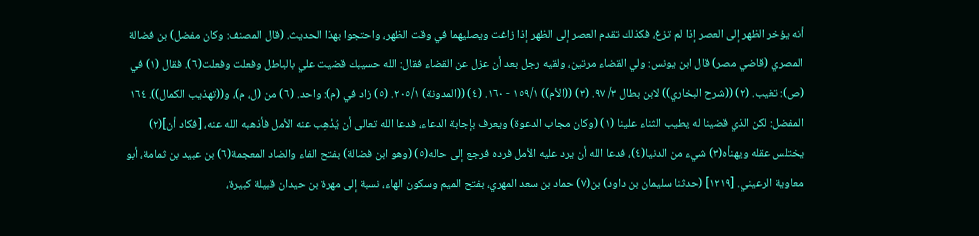أنه يؤخر الظهر إلى العصر إذا لم تزغ، فكذلك تقدم العصر إلى الظهر إذا زاغت ويصليهما في وقت الظهر، واحتجوا بهذا الحديث. (قال المصنف: وكان مفضل) بن فضالة المصري (قاضي مصر) قال ابن يونس: ولي القضاء مرتين، ولقيه رجل بعد أن عزل عن القضاء فقال: الله حسيبك قضيت علي بالباطل وفعلت وفعلت(٦). فقال (١) في (ص): تغيب. (٢) ((شرح البخاري)) لابن بطال ٣/ ٩٧. (٣) ((الأم)) ١٥٩/١ - ١٦٠. (٤) ((المدونة) ٢٠٥/١. (٥) زاد في (م): واحد. (٦) من (ل، م)، و((تهذيب الكمال)). ١٦٤ المفضل: لكن الذي قضينا له يطيب الثناء علينا (١) (وكان مجاب الدعوة) ويعرف بإجابة الدعاء، فدعا الله تعالى أن يُذْهِب عنه الأمل فأذهبه الله عنه، [فكاد أن](٢) يختلس عقله ويهنأه(٣) شيء من الدنيا(٤)، فدعا الله أن يرد عليه الأمل فرده فرجع إلى حاله(٥) (وهو ابن فضالة) بفتح الفاء والضاد المعجمة(٦) بن عبيد بن ثمامة، أبو معاوية الرعيني. [١٢١٩] (حدثنا سليمان بن داود) بن(٧) حماد بن سعد المهري، بفتح الميم وسكون الهاء، نسبة إلى مهرة بن حيدان قبيلة كبيرة،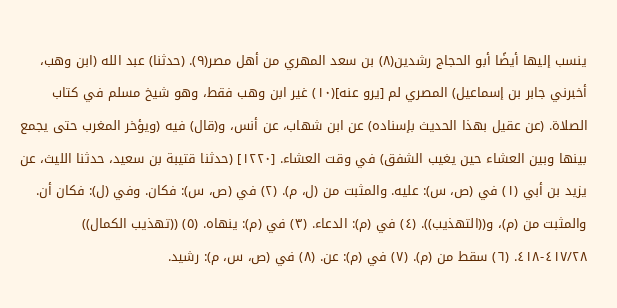ينسب إليها أيضًا أبو الحجاج رشدين(٨) بن سعد المهري من أهل مصر(٩). (حدثنا) عبد الله (ابن وهب، أخبرني جابر بن إسماعيل) المصري لم [يرو عنه](١٠) غير ابن وهب فقط، وهو شيخ مسلم في كتاب الصلاة. (عن عقيل بهذا الحديث بإسناده) عن ابن شهاب، عن أنس، و(قال) فيه (ويؤخر المغرب حتى يجمع بينها وبين العشاء حين يغيب الشفق) في وقت العشاء. [١٢٢٠] (حدثنا قتيبة بن سعيد، حدثنا الليث، عن يزيد بن أبي (١) في (ص، س): عليه. والمثبت من (ل، م). (٢) في (ص، س): فكان. وفي (ل): فكان أن. والمثبت من (م)، و((التهذيب)). (٤) في (م): الدعاء. (٣) في (م): ينهاه. (٥) ((تهذيب الكمال)) ٤١٧/٢٨-٤١٨. (٦) سقط من (م). (٧) في (م): عن. (٨) في (ص، س، م): رشيد.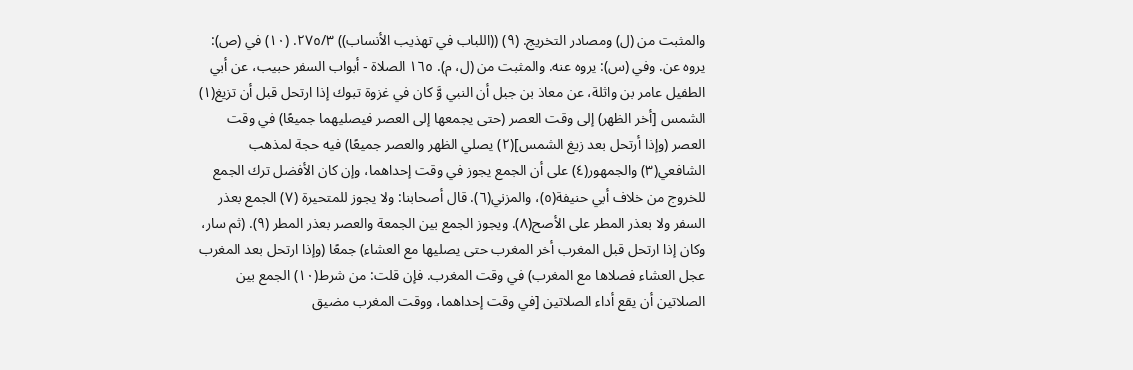والمثبت من (ل) ومصادر التخريج. (٩) ((اللباب في تهذيب الأنساب)) ٢٧٥/٣. (١٠) في (ص): يروه عن. وفي (س): يروه عنه. والمثبت من (ل، م). ١٦٥ الصلاة - أبواب السفر حبيب، عن أبي الطفيل عامر بن واثلة، عن معاذ بن جبل أن النبي وَّ كان في غزوة تبوك إذا ارتحل قبل أن تزيغ(١) الشمس [أخر الظهر) إلى وقت العصر (حتى يجمعها إلى العصر فيصليهما جميعًا) في وقت العصر (وإذا أرتحل بعد زيغ الشمس](٢) يصلي الظهر والعصر جميعًا) فيه حجة لمذهب الشافعي(٣) والجمهور(٤) على أن الجمع يجوز في وقت إحداهما، وإن كان الأفضل ترك الجمع للخروج من خلاف أبي حنيفة(٥)، والمزني(٦). قال أصحابنا: ولا يجوز للمتحيرة (٧) الجمع بعذر السفر ولا بعذر المطر على الأصح(٨). ويجوز الجمع بين الجمعة والعصر بعذر المطر (٩). (ثم سار، وكان إذا ارتحل قبل المغرب أخر المغرب حتى يصليها مع العشاء) جمعًا (وإذا ارتحل بعد المغرب عجل العشاء فصلاها مع المغرب) في وقت المغرب. فإن قلت: من شرط(١٠) الجمع بين الصلاتين أن يقع أداء الصلاتين [في وقت إحداهما، ووقت المغرب مضيق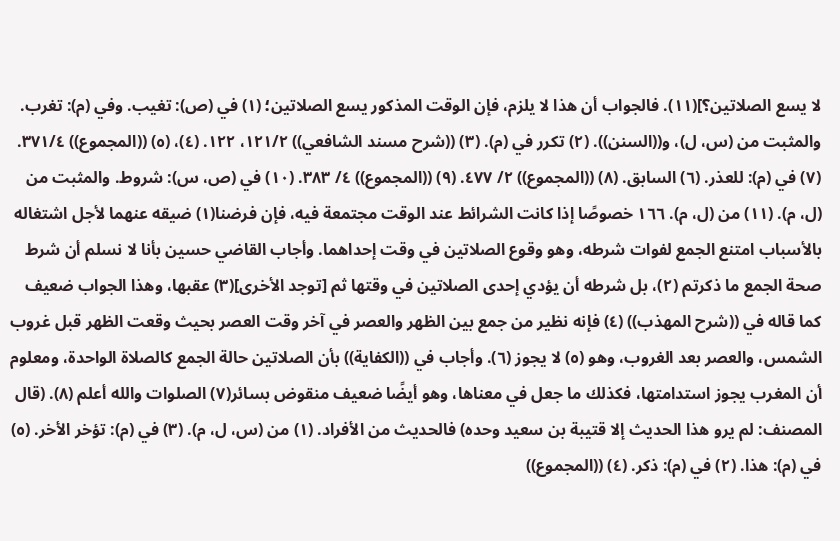لا يسع الصلاتين؟](١١). فالجواب أن هذا لا يلزم، فإن الوقت المذكور يسع الصلاتين؛ (١) في (ص): تغيب. وفي (م): تغرب. والمثبت من (س، ل)، و((السنن)). (٢) تكرر في (م). (٣) ((شرح مسند الشافعي)) ١٢١/٢، ١٢٢. (٤)، (٥) ((المجموع)) ٣٧١/٤. (٧) في (م): للعذر. (٦) السابق. (٨) ((المجموع)) ٢/ ٤٧٧. (٩) ((المجموع)) ٤/ ٣٨٣. (١٠) في (ص، س): شروط. والمثبت من (ل، م). (١١) من (ل، م). ١٦٦ خصوصًا إذا كانت الشرائط عند الوقت مجتمعة فيه، فإن فرضنا(١) ضيقه عنهما لأجل اشتغاله بالأسباب امتنع الجمع لفوات شرطه، وهو وقوع الصلاتين في وقت إحداهما. وأجاب القاضي حسين بأنا لا نسلم أن شرط صحة الجمع ما ذكرتم (٢)، بل شرطه أن يؤدي إحدى الصلاتين في وقتها ثم [توجد الأخرى](٣) عقبها، وهذا الجواب ضعيف كما قاله في ((شرح المهذب)) (٤) فإنه نظير من جمع بين الظهر والعصر في آخر وقت العصر بحيث وقعت الظهر قبل غروب الشمس، والعصر بعد الغروب، وهو (٥) لا يجوز (٦). وأجاب في ((الكفاية)) بأن الصلاتين حالة الجمع كالصلاة الواحدة، ومعلوم أن المغرب يجوز استدامتها، فكذلك ما جعل في معناها، وهو أيضًا ضعيف منقوض بسائر(٧) الصلوات والله أعلم (٨). (قال المصنف: لم يرو هذا الحديث إلا قتيبة بن سعيد وحده) فالحدیث من الأفراد. (١) من (س، ل، م). (٣) في (م): تؤخر الأخر. (٥) في (م): هذا. (٢) في (م): ذكر. (٤) ((المجموع))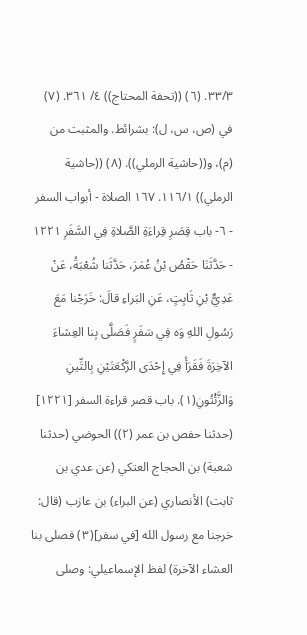٣٣/٣. (٦) ((تحفة المحتاج)) ٤/ ٣٦١. (٧) في (ص، س، ل): بشرائط. والمثبت من (م)، و((حاشية الرملي)). (٨) ((حاشية الرملي)) ١١٦/١. ١٦٧ الصلاة - أبواب السفر - ٦- باب قِصَرِ قِراءَةِ الصَّلاةِ فِي السَّفَرِ ١٢٢١ - حَدَّثَنَا حَقْصُ بْنُ عُمَرَ، حَدَّثَنا شُعْبَةُ، عَنْ عَدِيٌّ بْنِ ثَابِتٍ، عَنِ البَراءِ قالَ: خَرَجْنا مَعَ رَسُولِ اللهِ وَه فِي سَفَرٍ فَصَلَّى بِنا العِشاءَ الآخِرَةَ فَقَرَأَ فِي إِحْدَى الرَّكْعَتَيْنِ بِالتِّينِ وَالزَّئْتُونِ(١). باب قصر قراءة السفر [١٢٢١] (حدثنا حفص بن عمر (٢)) الحوضي (حدثنا شعبة) بن الحجاج العتكي (عن عدي بن ثابت) الأنصاري (عن البراء) بن عازب (قال: خرجنا مع رسول الله [في سفر](٣) فصلى بنا العشاء الآخرة) لفظ الإسماعيلي: وصلى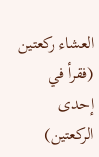العشاء ركعتين (فقرأ في إحدى الركعتين)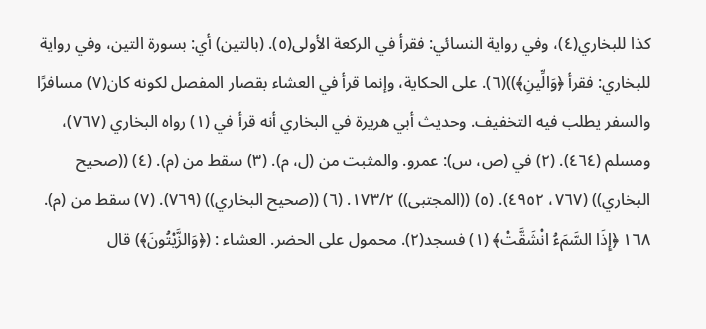كذا للبخاري(٤)، وفي رواية النسائي: فقرأ في الركعة الأولی(٥). (بالتين) أي: بسورة التين، وفي رواية للبخاري: فقرأ ﴿وَالِّينِ﴾))(٦). على الحكاية، وإنما قرأ في العشاء بقصار المفصل لكونه كان(٧) مسافرًا والسفر يطلب فيه التخفيف. وحديث أبي هريرة في البخاري أنه قرأ في (١) رواه البخاري (٧٦٧)، ومسلم (٤٦٤). (٢) في (ص، س): عمرو. والمثبت من (ل، م). (٣) سقط من (م). (٤) ((صحيح البخاري)) (٧٦٧، ٤٩٥٢). (٥) ((المجتبى)) ١٧٣/٢. (٦) ((صحيح البخاري)) (٧٦٩). (٧) سقط من (م). ١٦٨ ﴿إِذَا السَّمَءُ انْشَقَّتْ﴾ (١) فسجد(٢). محمول على الحضر. العشاء : (﴿وَالزَّيْتُونَ﴾) قال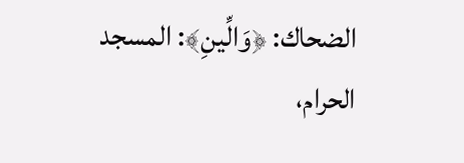الضحاك: ﴿وَالِّينِ﴾: المسجد الحرام،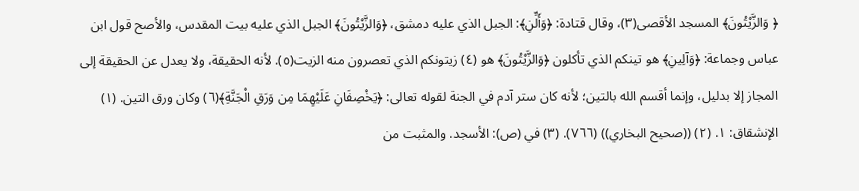﴿ وَالزَّيْتُونَ﴾ المسجد الأقصى(٣)، وقال قتادة: ﴿وَأَلِّنِ﴾: الجبل الذي عليه دمشق، ﴿وَالزَّيْتُونَ﴾ الجبل الذي عليه بيت المقدس، والأصح قول ابن عباس وجماعة: ﴿وَآلِينِ﴾ هو تينكم الذي تأكلون ﴿وَالزَّيْتُونَ﴾ هو (٤) زيتونكم الذي تعصرون منه الزيت(٥). لأنه الحقيقة، ولا يعدل عن الحقيقة إلى المجاز إلا بدليل، وإنما أقسم الله بالتين؛ لأنه كان ستر آدم في الجنة لقوله تعالى: ﴿يَخْصِفَانِ عَلَيْهِمَا مِن وَرَقِ الْجَنَّةِ﴾(٦) وكان ورق التين. (١) الإنشقاق: ١. (٢) ((صحيح البخاري)) (٧٦٦). (٣) في (ص): الأسجد. والمثبت من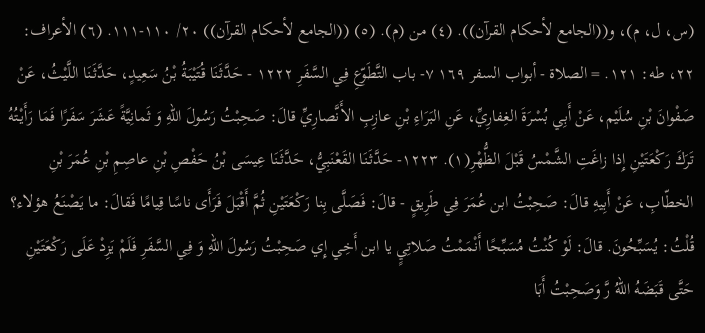(س، ل، م)، و((الجامع لأحكام القرآن)). (٤) من (م). (٥) ((الجامع لأحكام القرآن)) ٢٠/ ١١٠-١١١. (٦) الأعراف: ٢٢، طه: ١٢١. = الصلاة - أبواب السفر ١٦٩ ٧- باب التَّطَوّعِ فِي السَّفَرِ ١٢٢٢ - حَدَّثَنَا قُتَيْبَةُ بْنُ سَعِيدٍ، حَدَّثَنَا اللَّيْثُ، عَنْ صَفْوانَ بْنِ سُلَيْم، عَنْ أَبِي بُسْرَةَ الغِفارِيِّ، عَنِ البَرَاءِ بْنِ عازِبِ الأَنَّصارِيِّ قالَ: صَحِبْتُ رَسُولَ اللهِ وَ ثَمانِيَّةً عَشَرَ سَفَرًا فَمَا رَأَيْتُهُ تَرَكَ رَكْعَتَيْنِ إِذا زاغَتِ الشَّمْسُ قَبْلَ الظُّهْرِ(١). ١٢٢٣- حَدَّثَنَا القَعْنَبِيُّ، حَدَّثَنَا عِيسَى بْنُ حَفْصِ بْنِ عاصِمِ بْنِ عُمَرَ بْنِ الخطّابِ، عَنْ أَبِيهِ قالَ: صَحِبْتُ ابن عُمَرَ فِي طَرِيقٍ - قالَ: فَصَلَّى بِنا رَكْعَتَيْنِ ثُمَّ أَقْبَلَ فَرَأَى ناسًا قِيامًا فَقالَ: ما يَصْنَعُ هؤلاء؟ قُلْتُ: يُسَبِّحُونَ. قالَ: لَوْ كُنْتُ مُسَبِّحًا أَنْمَمْتُ صَلاتِيٍ يا ابن أَخِي إِي صَحِبْتُ رَسُولَ اللهِ وَ فِي السَّفَرِ فَلَمْ يَزِدْ عَلَى رَكْعَتَيْنِ حَتَّى قَبَضَهُ اللهُ رَّ وَصَحِبْتُ أَبَا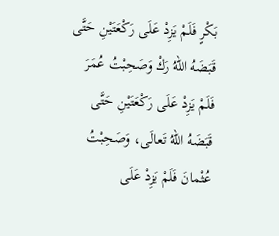بَكْرٍ فَلَمْ يَزِدْ عَلَى رَكْعَتَيْنِ حَتَّى قَبَضَهُ اللهُ رَكْ وَصَحِبْتُ عُمَرَ فَلَمْ يَزِدْ عَلَى رَكْعَتَيْنِ حَتَّى قَبَضَهُ اللهُ تَعالَى، وَصَحِبْتُ عُثْمانَ فَلَمْ يَزِدْ عَلَى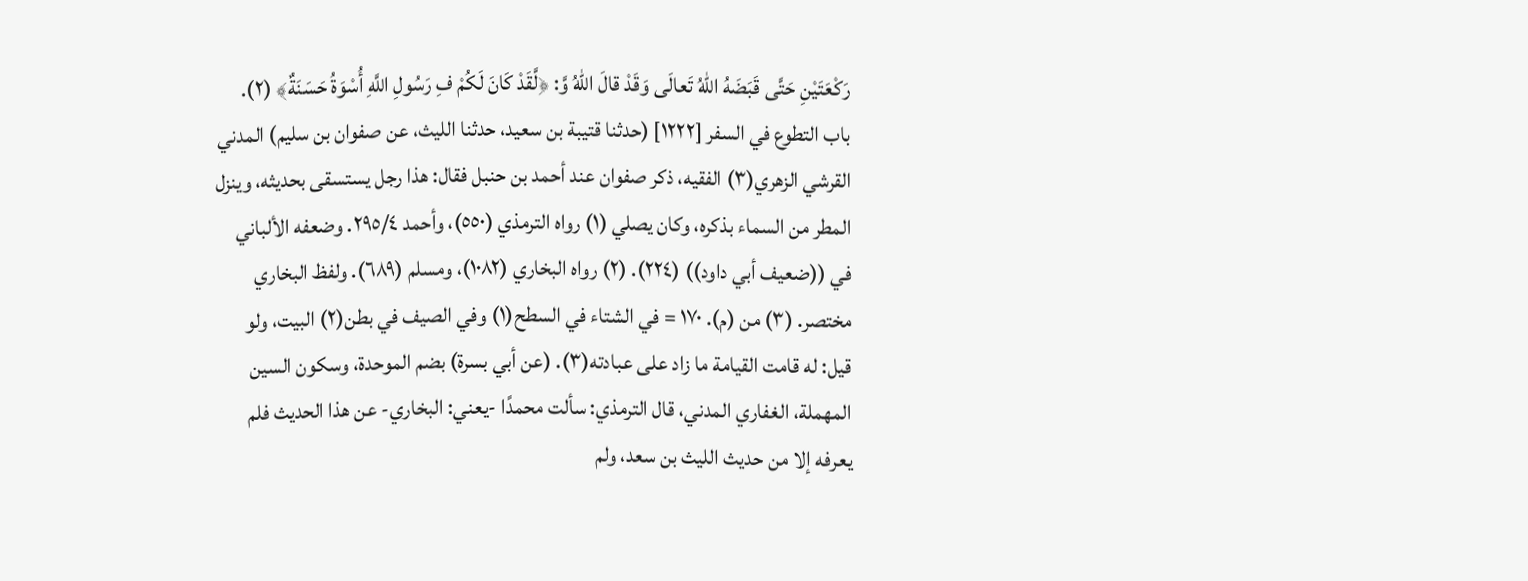رَكْعَتَيْنِ حَتَّى قَبَضَهُ اللهُ تَعالَى وَقَدْ قالَ اللهُ وَّ: ﴿لَّقَدْ كَانَ لَكُمْ فِ رَسُولِ اللَّهِ أُسْوَةُ حَسَنَةٌ﴾ (٢). باب التطوع في السفر [١٢٢٢] (حدثنا قتيبة بن سعيد، حدثنا الليث، عن صفوان بن سليم) المدني القرشي الزهري(٣) الفقيه، ذكر صفوان عند أحمد بن حنبل فقال: هذا رجل يستسقى بحديثه، وينزل المطر من السماء بذكره، وكان يصلي (١) رواه الترمذي (٥٥٠)، وأحمد ٢٩٥/٤. وضعفه الألباني في ((ضعيف أبي داود)) (٢٢٤). (٢) رواه البخاري (١٠٨٢)، ومسلم (٦٨٩). ولفظ البخاري مختصر. (٣) من (م). ١٧٠ = في الشتاء في السطح(١) وفي الصيف في بطن(٢) البيت، ولو قيل: له قامت القيامة ما زاد على عبادته(٣). (عن أبي بسرة) بضم الموحدة، وسكون السين المهملة، الغفاري المدني، قال الترمذي: سألت محمدًا -يعني: البخاري- عن هذا الحديث فلم يعرفه إلا من حديث الليث بن سعد، ولم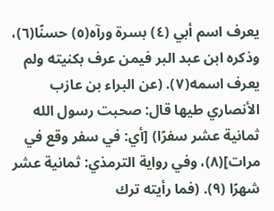يعرف اسم أبي (٤) بسرة ورآه(٥) حسنًا(٦)، وذكره ابن عبد البر فيمن عرف بكنيته ولم يعرف اسمه(٧). (عن البراء بن عازب الأنصاري طيها قال: صحبت رسول الله ثمانية عشر سفرًا) [أي: في سفر وقع في مرات](٨)، وفي رواية الترمذي: ثمانية عشر شهرًا (٩). (فما رأيته ترك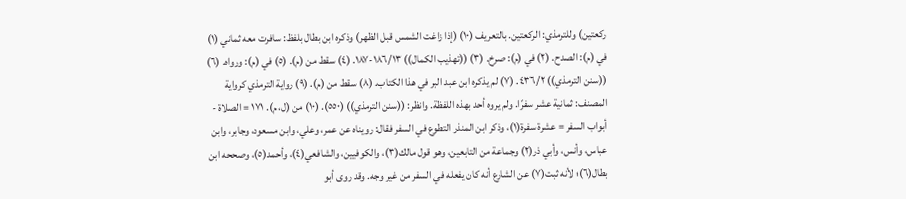ركعتين) وللترمذي: الركعتين. بالتعريف (١٠) (إذا زاغت الشمس قبل الظهر) وذكره ابن بطال بلفظ: سافرت معه ثماني (١) في (م): الصدح. (٢) في (م): صرخ. (٣) ((تهذيب الكمال)) ١٨٦/١٣-١٨٧. (٤) سقط من (م). (٥) في (م): ورواه. (٦) ((سنن الترمذي)) ٤٣٦/٢. (٧) لم يذكره ابن عبد البر في هذا الكتاب. (٨) سقط من (م). (٩) رواية الترمذي كرواية المصنف: ثمانية عشر سفرًا. ولم يروه أحد بهذه اللفظة. وانظر: ((سنن الترمذي)) (٥٥٠). (١٠) من (ل، م). ١٧١ = الصلاة - أبواب السفر = عشرة سفرة(١)، وذكر ابن المنذر التطوع في السفر فقال: رويناه عن عمر، وعلي، وابن مسعود، وجابر، وابن عباس، وأنس، وأبي ذر(٢) وجماعة من التابعين، وهو قول مالك(٣)، والكوفيين، والشافعي(٤)، وأحمد(٥)، وصححه ابن بطال(٦)؛ لأنه ثبت(٧) عن الشارع أنه كان يفعله في السفر من غير وجه. وقد روى أبو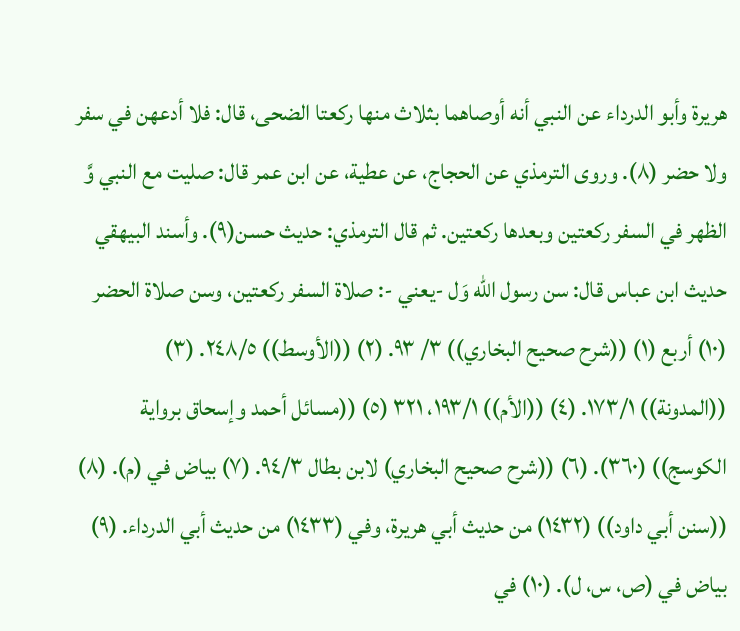هريرة وأبو الدرداء عن النبي أنه أوصاهما بثلاث منها ركعتا الضحى، قال: فلا أدعهن في سفر ولا حضر (٨). وروى الترمذي عن الحجاج، عن عطية، عن ابن عمر قال: صليت مع النبي وَّ الظهر في السفر ركعتين وبعدها ركعتين. ثم قال الترمذي: حديث حسن(٩). وأسند البيهقي حديث ابن عباس قال: سن رسول الله وَل -يعني -: صلاة السفر ركعتين، وسن صلاة الحضر (١٠) أربع (١) ((شرح صحيح البخاري)) ٣/ ٩٣. (٢) ((الأوسط)) ٢٤٨/٥. (٣) ((المدونة)) ١٧٣/١. (٤) ((الأم)) ١٩٣/١، ٣٢١ (٥) ((مسائل أحمد وإسحاق برواية الكوسج)) (٣٦٠). (٦) ((شرح صحيح البخاري) لابن بطال ٩٤/٣. (٧) بياض في (م). (٨) ((سنن أبي داود)) (١٤٣٢) من حديث أبي هريرة، وفي (١٤٣٣) من حديث أبي الدرداء. (٩) بياض في (ص، س، ل). (١٠) في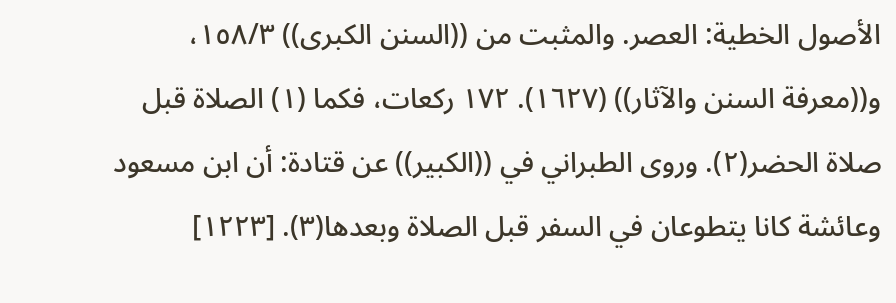الأصول الخطية: العصر. والمثبت من ((السنن الكبرى)) ١٥٨/٣، و((معرفة السنن والآثار)) (١٦٢٧). ١٧٢ ركعات، فكما (١) الصلاة قبل صلاة الحضر(٢). وروى الطبراني في ((الكبير)) عن قتادة: أن ابن مسعود وعائشة كانا يتطوعان في السفر قبل الصلاة وبعدها(٣). [١٢٢٣]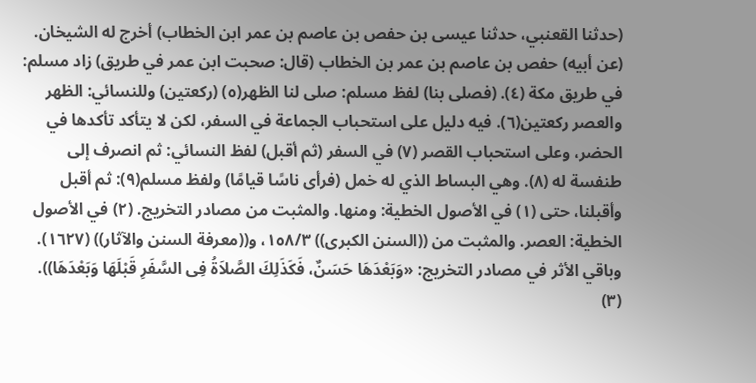(حدثنا القعنبي، حدثنا عيسى بن حفص بن عاصم بن عمر ابن الخطاب) أخرج له الشيخان. (عن أبيه) حفص بن عاصم بن عمر بن الخطاب (قال: صحبت ابن عمر في طريق) زاد مسلم: في طريق مكة (٤). (فصلى بنا) لفظ مسلم: صلى لنا الظهر(٥) (ركعتين) وللنسائي: الظهر والعصر ركعتين(٦). فيه دليل على استحباب الجماعة في السفر، لكن لا يتأكد تأكدها في الحضر، وعلى استحباب القصر (٧) في السفر (ثم أقبل) لفظ النسائي: ثم انصرف إلى طنفسة له (٨). وهي البساط الذي له خمل (فرأى ناسًا قيامًا) ولفظ مسلم(٩): ثم أقبل وأقبلنا، حتى (١) في الأصول الخطية: ومنها. والمثبت من مصادر التخريج. (٢) في الأصول الخطية: العصر. والمثبت من ((السنن الكبرى)) ١٥٨/٣، و((معرفة السنن والآثار)) (١٦٢٧). وباقي الأثر في مصادر التخريج: «وَبَعْدَهَا حَسَنٌ، فَكَذَلِكَ الصَّلاَةُ فِى السَّفَرِ قَبْلَهَا وَبَعْدَهَا)). (٣)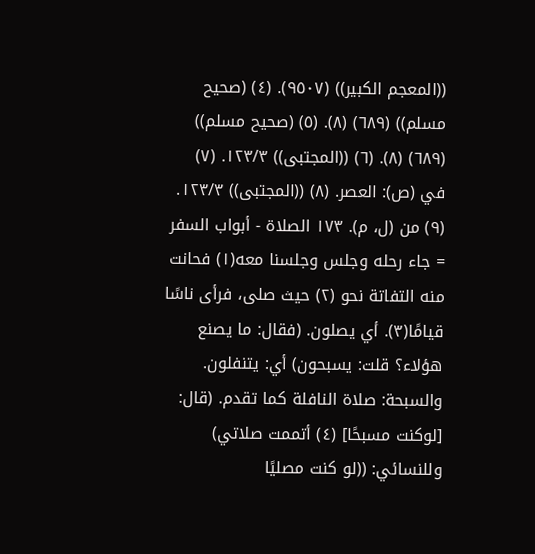((المعجم الكبير)) (٩٥٠٧). (٤) (صحيح مسلم)) (٦٨٩) (٨). (٥) (صحيح مسلم)) (٦٨٩) (٨). (٦) ((المجتبى)) ١٢٣/٣. (٧) في (ص): العصر. (٨) ((المجتبى)) ١٢٣/٣. (٩) من (ل، م). ١٧٣ الصلاة - أبواب السفر = جاء رحله وجلس وجلسنا معه(١) فحانت منه التفاتة نحو (٢) حيث صلى، فرأى ناسًا قيامًا(٣). أي يصلون. (فقال: ما يصنع هؤلاء؟ قلت: يسبحون) أي: يتنفلون. والسبحة: صلاة النافلة كما تقدم. (قال: [لوكنت مسبحًا] (٤) أتممت صلاتي) وللنسائي: ((لو كنت مصليًا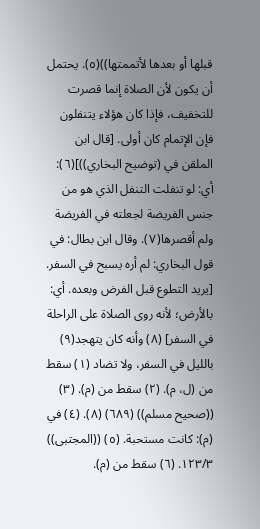قبلها أو بعدها لأتممتها))(٥). يحتمل أن يكون لأن الصلاة إنما قصرت للتخفيف، فإذا كان هؤلاء يتنفلون فإن الإتمام كان أولى. [قال ابن الملقن في (توضيح البخاري))](٦): أي: لو تنفلت التنفل الذي هو من جنس الفريضة لجعلته في الفريضة ولم أقصرها(٧). وقال ابن بطال: في قول البخاري: لم أره يسبح في السفر. [يريد التطوع قبل الفرض وبعده. أي: بالأرض؛ لأنه روى الصلاة على الراحلة في السفر] (٨) وأنه كان يتهجد(٩) بالليل في السفر، ولا تضاد (١) سقط من (ل، م). (٢) سقط من (م). (٣) ((صحيح مسلم)) (٦٨٩) (٨). (٤) في (م): كانت مستحبة. (٥) ((المجتبى)) ١٢٣/٣. (٦) سقط من (م).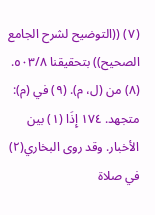(٧) ((التوضيح لشرح الجامع الصحيح)) بتحقيقنا ٥٠٣/٨. (٨) من (ل، م). (٩) في (م): متجهد. ١٧٤ إِذَا (١) بين الأخبار. وقد روى البخاري(٢) في صلاة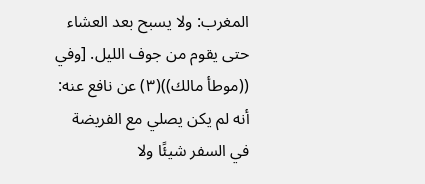المغرب: ولا يسبح بعد العشاء حتى یقوم من جوف الليل. [وفي ((موطأ مالك))(٣) عن نافع عنه: أنه لم يكن يصلي مع الفريضة في السفر شيئًا ولا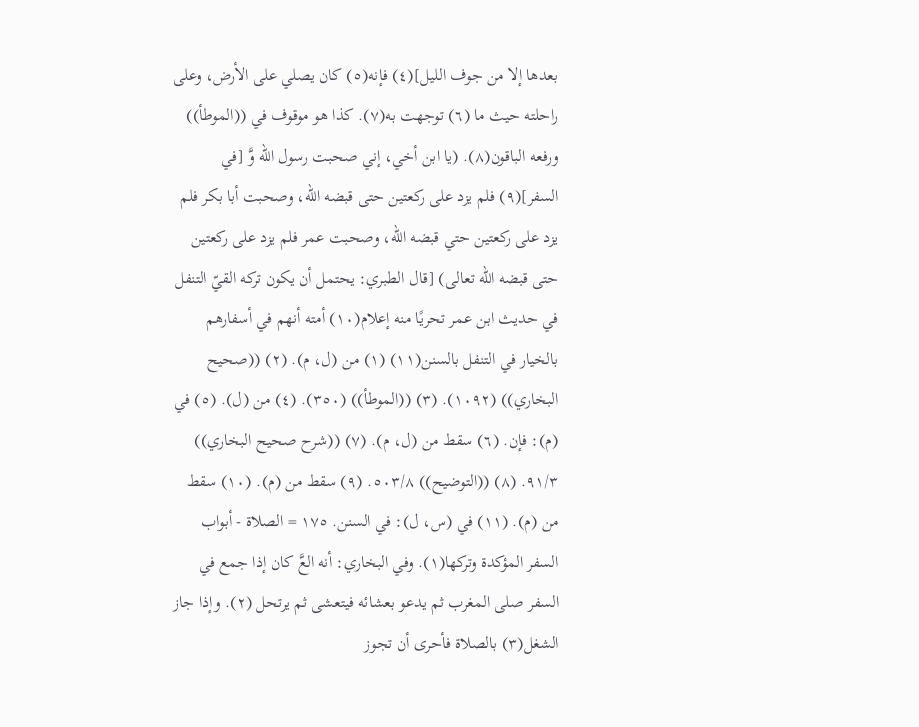بعدها إلا من جوف الليل](٤) فإنه(٥) كان يصلي على الأرض، وعلى راحلته حيث ما (٦) توجهت به(٧). كذا هو موقوف في ((الموطأ)) ورفعه الباقون(٨). (يا ابن أخي، إني صحبت رسول الله وَّ [في السفر](٩) فلم يزد على ركعتين حتى قبضه الله، وصحبت أبا بكر فلم يزد على ركعتين حتي قبضه الله، وصحبت عمر فلم يزد على ركعتين حتى قبضه الله تعالى) [قال الطبري: يحتمل أن يكون تركه القيّ التنفل في حديث ابن عمر تحريًا منه إعلام(١٠) أمته أنهم في أسفارهم بالخيار في التنفل بالسنن(١١) (١) من (ل، م). (٢) ((صحيح البخاري)) (١٠٩٢). (٣) ((الموطأ)) (٣٥٠). (٤) من (ل). (٥) في (م): فإن. (٦) سقط من (ل، م). (٧) ((شرح صحيح البخاري)) ٩١/٣. (٨) ((التوضيح)) ٥٠٣/٨. (٩) سقط من (م). (١٠) سقط من (م). (١١) في (س، ل): في السنن. ١٧٥ = الصلاة - أبواب السفر المؤكدة وتركها(١). وفي البخاري: أنه العَّ كان إذا جمع في السفر صلى المغرب ثم يدعو بعشائه فيتعشى ثم يرتحل (٢). وإذا جاز الشغل(٣) بالصلاة فأحرى أن تجوز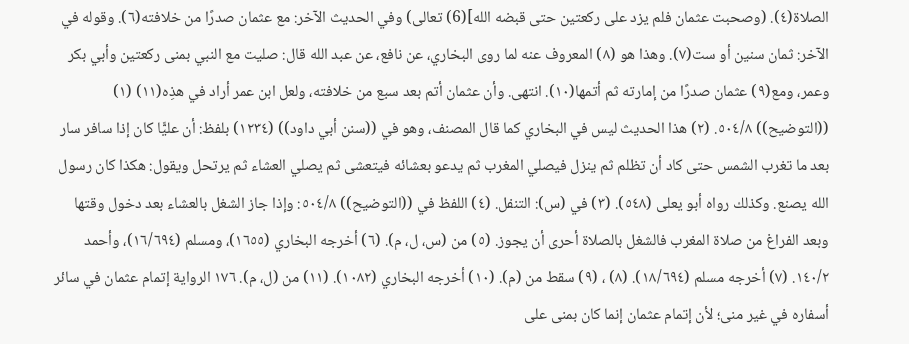الصلاة(٤). (وصحبت عثمان فلم يزد على ركعتين حتى قبضه الله](6) تعالى) وفي الحديث الآخر: مع عثمان صدرًا من خلافته(٦). وقوله في الآخر: ثمان سنين أو ست(٧). وهذا هو (٨) المعروف عنه لما روى البخاري، عن نافع، عن عبد الله قال: صليت مع النبي بمنى ركعتين وأبي بكر وعمر، ومع(٩) عثمان صدرًا من إمارته ثم أتمها(١٠). انتهى. وأن عثمان أتم بعد سبع من خلافته، ولعل ابن عمر أراد في هذِه(١١) (١) ((التوضيح)) ٥٠٤/٨. (٢) هذا الحديث ليس في البخاري كما قال المصنف، وهو في ((سنن أبي داود)) (١٢٣٤) بلفظ: أن عليًّا كان إذا سافر سار بعد ما تغرب الشمس حتى كاد أن تظلم ثم ينزل فيصلي المغرب ثم يدعو بعشائه فيتعشى ثم يصلي العشاء ثم يرتحل ويقول: هكذا كان رسول الله يصنع. وكذلك رواه أبو يعلى (٥٤٨). (٣) في (س): التنفل. (٤) اللفظ في ((التوضيح)) ٥٠٤/٨: وإذا جاز الشغل بالعشاء بعد دخول وقتها وبعد الفراغ من صلاة المغرب فالشغل بالصلاة أحرى أن يجوز. (٥) من (س، ل، م). (٦) أخرجه البخاري (١٦٥٥)، ومسلم (١٦/٦٩٤)، وأحمد ١٤٠/٢. (٧) أخرجه مسلم (١٨/٦٩٤). (٨) ، (٩) سقط من (م). (١٠) أخرجه البخاري (١٠٨٢). (١١) من (ل، م). ١٧٦ الرواية إتمام عثمان في سائر أسفاره في غير منى؛ لأن إتمام عثمان إنما كان بمنى على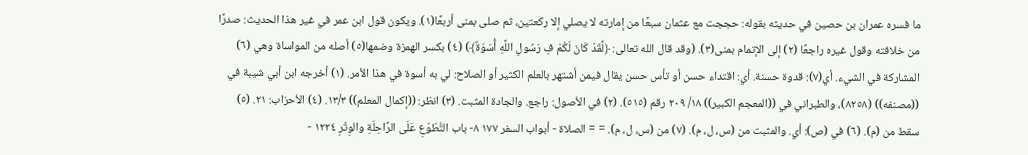ما فسره عمران بن حصين في حديثه بقوله: حججت مع عثمان سبعًا من إمارته لا يصلي إلا ركعتين، ثم صلى بمنى أربعًا(١). ويكون قول ابن عمر في غير هذا الحديث: صدرًا من خلافته وقول غيره راجعًا (٢) إلى الإتمام بمنى(٣). (وقد قال الله تعالى: ﴿لَّقَدْ كَانَ لَكُمْ فِ رَسُولِ اللَّهِ أُسْوَةٌ﴾) (٤) بكسر الهمزة وضمها(٥) أصله من المواساة وهي (٦) المشاركة في الشيء. أي(٧): قدوة حسنة. أي: اقتداء حسن أو تأس حسن يقال فيمن أشتهر بالعلم الكثير أو الصلاح: لي به أسوة في هذا الأمر. (١) أخرجه ابن أبي شيبة في ((مصنفه)) (٨٢٥٨)، والطبراني في ((المعجم الكبير)) ١٨/ ٢٠٩ رقم (٥١٥). (٢) في الأصول: راجع. والجادة المثبت. (٣) انظر: ((إكمال المعلم)) ١٣/٣. (٤) الأحزاب: ٢١. (٥) سقط من (م). (٦) في (ص): أي. والمثبت من (س، ل، م). (٧) من (س، ل، م). = = الصلاة - أبواب السفر ١٧٧ ٨- باب التَّطَوّعِ عَلَى الرَّاحِلَةِ والوِتْرِ ١٢٢٤ -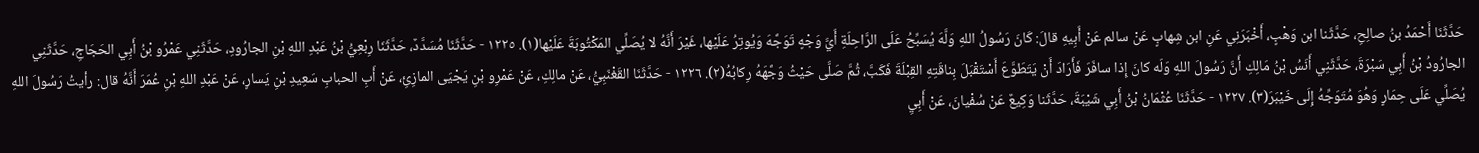حَدَّثَنَا أَحْمَدُ بنُ صالِحِ، حَدَّثَنا ابن وَهْبٍ، أَخْبَرَنِي عَنِ ابن شِهابٍ عَنْ سالم عَنْ أَبِيهِ قالَ: كَانَ رَسُولُ اللهِ وَلَّهَ يُسَبِّحُ عَلَى الرَّاحِلَةِ أَيَّ وَجْهٍ تَوَجَّهَ وَيُوتِرُ عَلَيْها، غَيْرَ أَنَّهُ لا يُصَلِّي المَكْتُوبَةَ عَلَيْها(١). ١٢٢٥ - حَدَّثَنَا مُسَدَّدٌ، حَدَّثَنَا رِبْعِيُّ بْنُ عَبْدِ اللهِ بْنِ الجارُودِ، حَدَّثَنِي عَمْرُو بْنُ أَبِي الحَجَاجِ، حَدَّثَنِي الجارُودُ بْنُ أَبِي سَبْرَةَ، حَدَّثَنِي أَنَسُ بْنُ مَالِكِ أَنَّ رَسُولَ اللهِ وَلَه كانَ إِذا سافَرَ فَأَرَادَ أَنْ يَتَطَوَّعَ أَسْتَقْبَلَ بِناقَتِهِ القِبْلَةَ فَكَبَّ، ثُمَّ صَلَّى حَيْثُ وَجَّهَهُ رِكابُهُ(٢). ١٢٢٦ - حَدَّثَنَا القَغْنَبِيُّ، عَنْ مالِكِ، عَنْ عَمْرِو بْنِ يَجْیَی المازِئِ، عَنْ أَبِ الحبابِ سَعِيدِ بْنِ يَسارٍ، عَنْ عَبْدِ اللهِ بْنِ عُمَرَ أَنَّهُ قال: رأيتُ رَسُولَ اللهِ يُصَلِّي عَلَى حِمَارٍ وَهُوَ مُتَوَجِّهُ إِلَى خَيْبَرَ(٣). ١٢٢٧ - حَدَّثَنَا عُثْمَانُ بْنُ أَبِي شَيْبَةَ، حَدَّثَنا وَكِيعٌ عَنْ سُفْيانَ، عَنْ أَبِيِ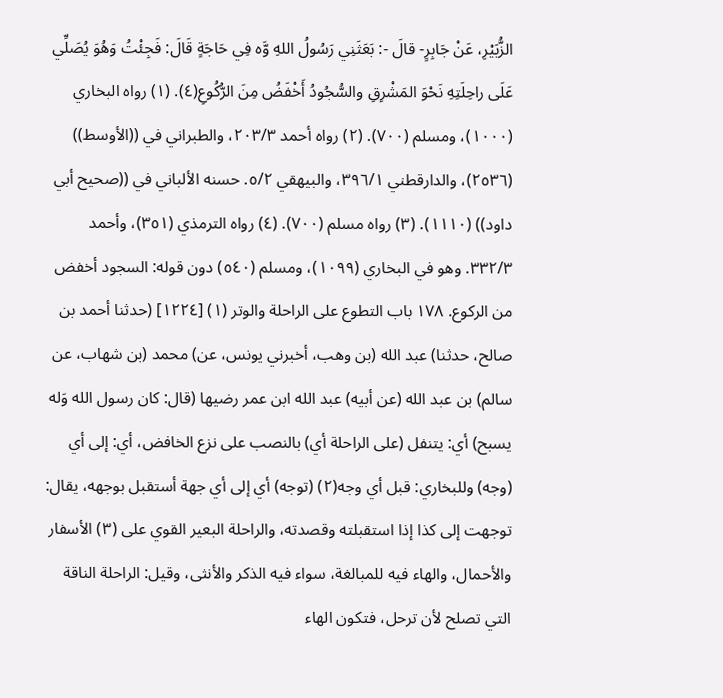الزُّبَيْرِ، عَنْ جَابِرٍ- قالَ -: بَعَثَنِي رَسُولُ اللهِ وَّه فِي حَاجَةٍ قَالَ: فَجِئْتُ وَهُوَ يُصَلِّي عَلَى راحِلَتِهِ نَحْوَ المَشْرِقِ والسُّجُودُ أَخْفَضُ مِنَ الرُّكُوعِ(٤). (١) رواه البخاري (١٠٠٠)، ومسلم (٧٠٠). (٢) رواه أحمد ٢٠٣/٣، والطبراني في ((الأوسط)) (٢٥٣٦)، والدارقطني ٣٩٦/١، والبيهقي ٥/٢. حسنه الألباني في ((صحيح أبي داود)) (١١١٠). (٣) رواه مسلم (٧٠٠). (٤) رواه الترمذي (٣٥١)، وأحمد ٣٣٢/٣. وهو في البخاري (١٠٩٩)، ومسلم (٥٤٠) دون قوله: السجود أخفض من الركوع. ١٧٨ باب التطوع على الراحلة والوتر (١) [١٢٢٤] (حدثنا أحمد بن صالح، حدثنا) عبد الله (بن وهب، أخبرني يونس، عن) محمد (بن شهاب، عن سالم) بن عبد الله (عن أبيه) عبد الله ابن عمر رضيها (قال: كان رسول الله وَله يسبح) أي: يتنفل (على الراحلة أي) بالنصب على نزع الخافض، أي: إلى أي (وجه) وللبخاري: قبل أي وجه(٢) (توجه) أي إلى أي جهة أستقبل بوجهه، يقال: توجهت إلى كذا إذا استقبلته وقصدته، والراحلة البعير القوي على (٣) الأسفار والأحمال، والهاء فيه للمبالغة، سواء فيه الذكر والأنثى، وقيل: الراحلة الناقة التي تصلح لأن ترحل، فتكون الهاء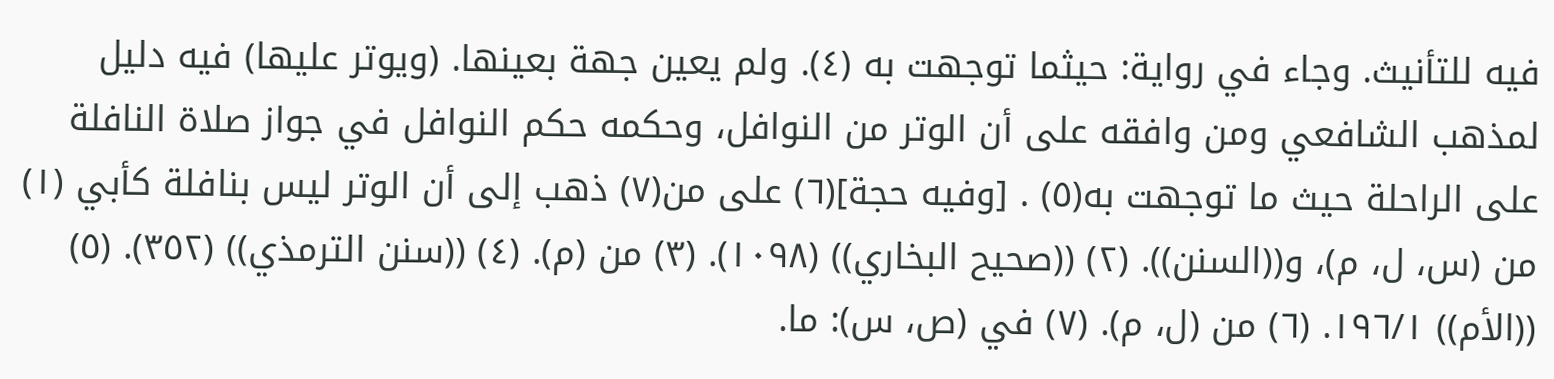فيه للتأنيث. وجاء في رواية: حيثما توجهت به (٤). ولم يعين جهة بعينها. (ويوتر عليها) فيه دليل لمذهب الشافعي ومن وافقه على أن الوتر من النوافل، وحكمه حكم النوافل في جواز صلاة النافلة على الراحلة حيث ما توجهت به(٥) . [وفيه حجة](٦) على من(٧) ذهب إلى أن الوتر ليس بنافلة كأبي (١) من (س، ل، م)، و((السنن)). (٢) ((صحيح البخاري)) (١٠٩٨). (٣) من (م). (٤) ((سنن الترمذي)) (٣٥٢). (٥) ((الأم)) ١٩٦/١. (٦) من (ل، م). (٧) في (ص، س): ما.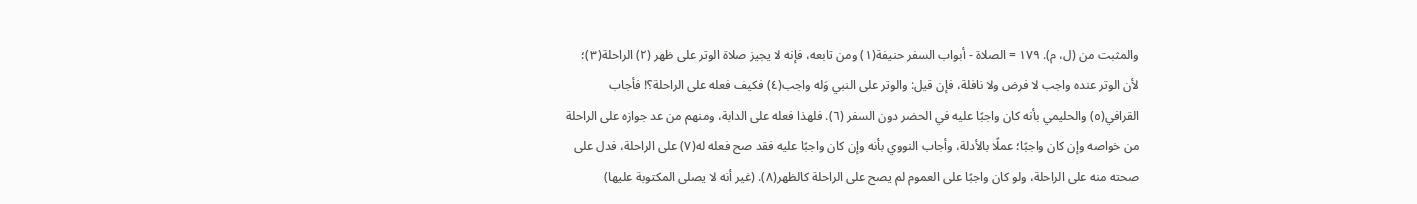والمثبت من (ل، م). ١٧٩ = الصلاة - أبواب السفر حنيفة(١) ومن تابعه، فإنه لا يجيز صلاة الوتر على ظهر (٢) الراحلة(٣)؛ لأن الوتر عنده واجب لا فرض ولا نافلة، فإن قيل: والوتر على النبي وَله واجب(٤) فكيف فعله على الراحلة؟! فأجاب القرافي(٥) والحليمي بأنه كان واجبًا عليه في الحضر دون السفر (٦). فلهذا فعله على الدابة، ومنهم من عد جوازه على الراحلة من خواصه وإن كان واجبًا؛ عملًا بالأدلة، وأجاب النووي بأنه وإن كان واجبًا عليه فقد صح فعله له(٧) على الراحلة، فدل على صحته منه على الراحلة، ولو كان واجبًا على العموم لم يصح على الراحلة كالظهر(٨). (غير أنه لا يصلى المكتوبة عليها)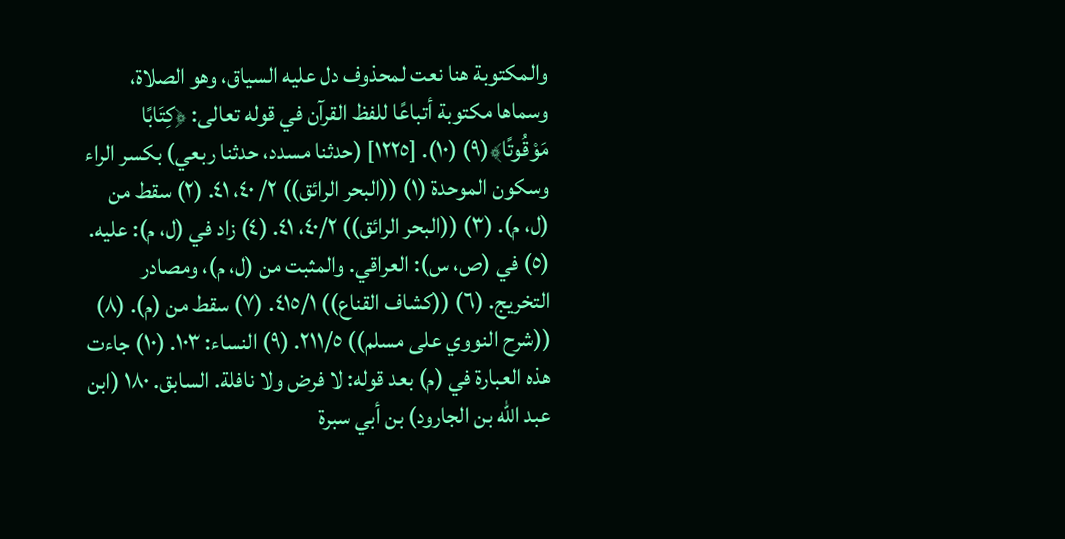والمكتوبة هنا نعت لمحذوف دل عليه السياق، وهو الصلاة، وسماها مكتوبة أتباعًا للفظ القرآن في قوله تعالى: ﴿كِتَابًا مَوْقُوتًا﴾(٩) (١٠). [١٢٢٥] (حدثنا مسدد، حدثنا ربعي) بكسر الراء وسكون الموحدة (١) ((البحر الرائق)) ٢/ ٤٠، ٤١. (٢) سقط من (ل، م). (٣) ((البحر الرائق)) ٤٠/٢، ٤١. (٤) زاد في (ل، م): عليه. (٥) في (ص، س): العراقي. والمثبت من (ل، م)، ومصادر التخريج. (٦) ((كشاف القناع)) ٤١٥/١. (٧) سقط من (م). (٨) ((شرح النووي على مسلم)) ٢١١/٥. (٩) النساء: ١٠٣. (١٠) جاءت هذه العبارة في (م) بعد قوله: لا فرض ولا نافلة. السابق. ١٨٠ (ابن عبد الله بن الجارود) بن أبي سبرة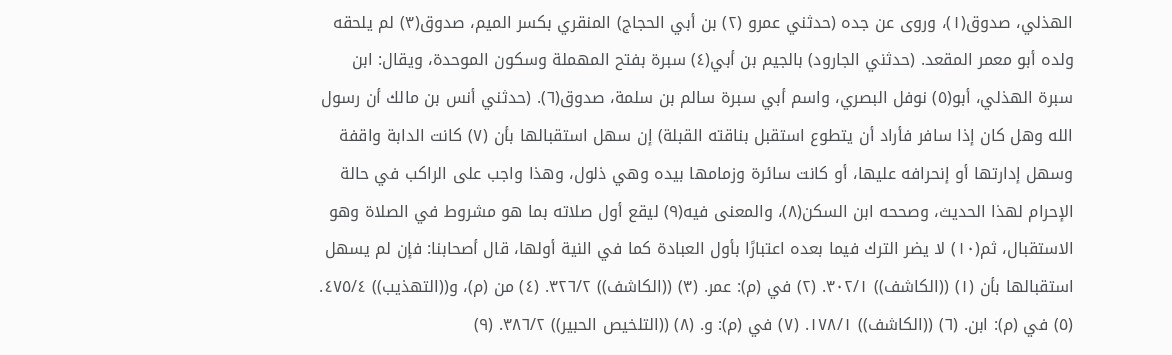الهذلي، صدوق(١)، وروى عن جده (حدثني عمرو (٢) بن أبي الحجاج) المنقري بكسر الميم، صدوق(٣) لم يلحقه ولده أبو معمر المقعد. (حدثني الجارود) بالجيم بن أبي(٤) سبرة بفتح المهملة وسكون الموحدة، ويقال: ابن سبرة الهذلي، أبو(٥) نوفل البصري، واسم أبي سبرة سالم بن سلمة، صدوق(٦). (حدثني أنس بن مالك أن رسول الله وهل كان إذا سافر فأراد أن يتطوع استقبل بناقته القبلة) إن سهل استقبالها بأن (٧) كانت الدابة واقفة وسهل إدارتها أو إنحرافه عليها، أو كانت سائرة وزمامها بيده وهي ذلول، وهذا واجب على الراكب في حالة الإحرام لهذا الحديث، وصححه ابن السكن(٨)، والمعنى فيه(٩) ليقع أول صلاته بما هو مشروط في الصلاة وهو الاستقبال، ثم(١٠) لا يضر الترك فيما بعده اعتبارًا بأول العبادة كما في النية أولها، قال أصحابنا: فإن لم يسهل استقبالها بأن (١) ((الكاشف)) ٣٠٢/١. (٢) في (م): عمر. (٣) ((الكاشف)) ٣٢٦/٢. (٤) من (م)، و((التهذيب)) ٤٧٥/٤. (٥) في (م): ابن. (٦) ((الكاشف)) ١٧٨/١. (٧) في (م): و. (٨) ((التلخيص الحبير)) ٣٨٦/٢. (٩)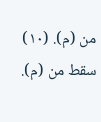من (م). (١٠) سقط من (م).